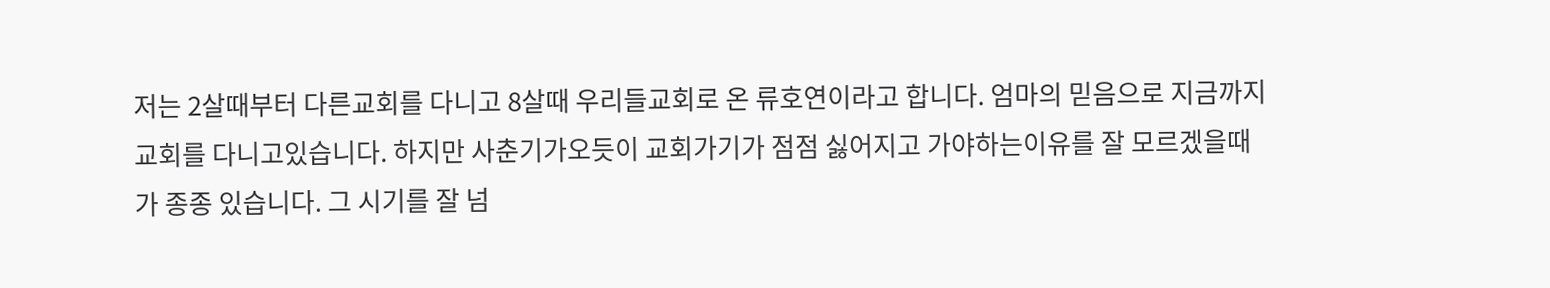저는 2살때부터 다른교회를 다니고 8살때 우리들교회로 온 류호연이라고 합니다. 엄마의 믿음으로 지금까지 교회를 다니고있습니다. 하지만 사춘기가오듯이 교회가기가 점점 싫어지고 가야하는이유를 잘 모르겠을때가 종종 있습니다. 그 시기를 잘 넘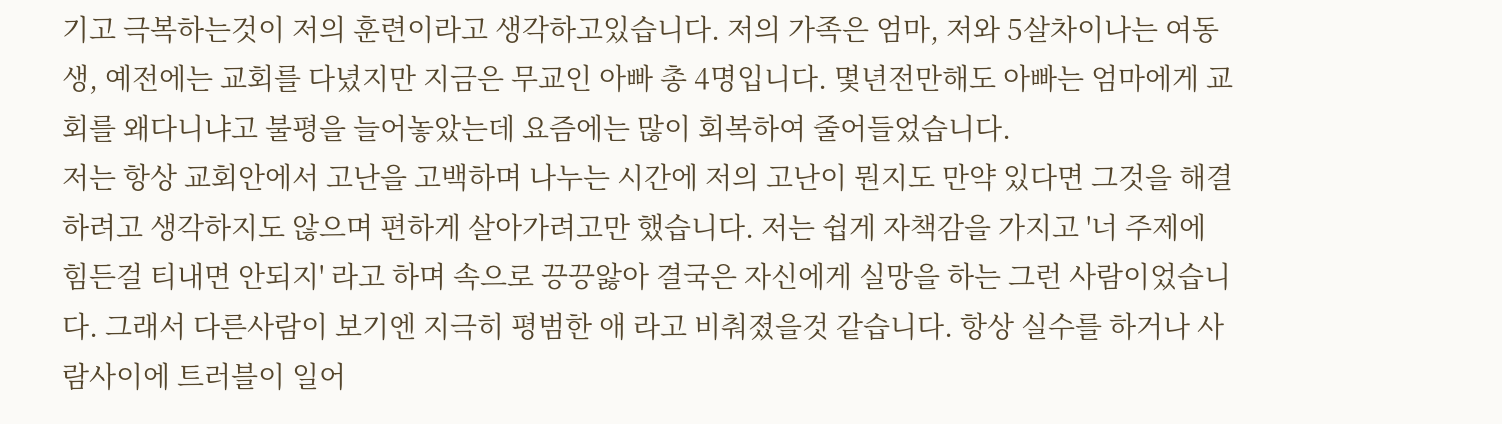기고 극복하는것이 저의 훈련이라고 생각하고있습니다. 저의 가족은 엄마, 저와 5살차이나는 여동생, 예전에는 교회를 다녔지만 지금은 무교인 아빠 총 4명입니다. 몇년전만해도 아빠는 엄마에게 교회를 왜다니냐고 불평을 늘어놓았는데 요즘에는 많이 회복하여 줄어들었습니다.
저는 항상 교회안에서 고난을 고백하며 나누는 시간에 저의 고난이 뭔지도 만약 있다면 그것을 해결하려고 생각하지도 않으며 편하게 살아가려고만 했습니다. 저는 쉽게 자책감을 가지고 '너 주제에 힘든걸 티내면 안되지' 라고 하며 속으로 끙끙앓아 결국은 자신에게 실망을 하는 그런 사람이었습니다. 그래서 다른사람이 보기엔 지극히 평범한 애 라고 비춰졌을것 같습니다. 항상 실수를 하거나 사람사이에 트러블이 일어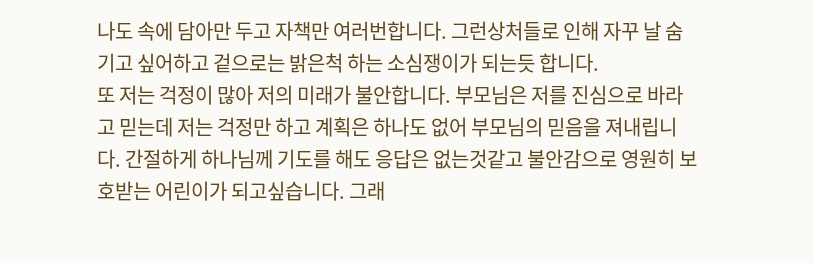나도 속에 담아만 두고 자책만 여러번합니다. 그런상처들로 인해 자꾸 날 숨기고 싶어하고 겉으로는 밝은척 하는 소심쟁이가 되는듯 합니다.
또 저는 걱정이 많아 저의 미래가 불안합니다. 부모님은 저를 진심으로 바라고 믿는데 저는 걱정만 하고 계획은 하나도 없어 부모님의 믿음을 져내립니다. 간절하게 하나님께 기도를 해도 응답은 없는것같고 불안감으로 영원히 보호받는 어린이가 되고싶습니다. 그래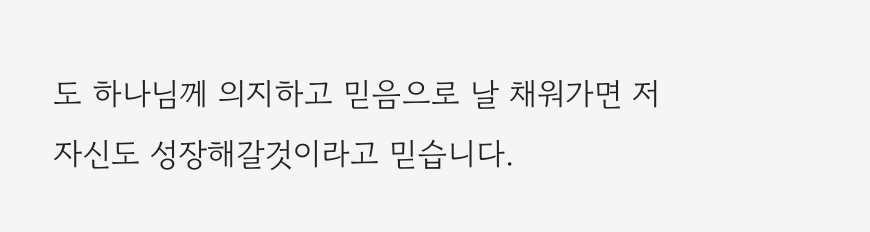도 하나님께 의지하고 믿음으로 날 채워가면 저 자신도 성장해갈것이라고 믿습니다.